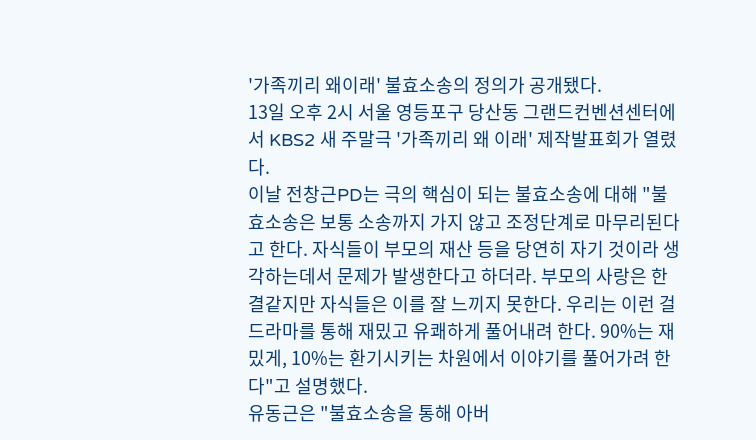'가족끼리 왜이래' 불효소송의 정의가 공개됐다.
13일 오후 2시 서울 영등포구 당산동 그랜드컨벤션센터에서 KBS2 새 주말극 '가족끼리 왜 이래' 제작발표회가 열렸다.
이날 전창근PD는 극의 핵심이 되는 불효소송에 대해 "불효소송은 보통 소송까지 가지 않고 조정단계로 마무리된다고 한다. 자식들이 부모의 재산 등을 당연히 자기 것이라 생각하는데서 문제가 발생한다고 하더라. 부모의 사랑은 한결같지만 자식들은 이를 잘 느끼지 못한다. 우리는 이런 걸 드라마를 통해 재밌고 유쾌하게 풀어내려 한다. 90%는 재밌게, 10%는 환기시키는 차원에서 이야기를 풀어가려 한다"고 설명했다.
유동근은 "불효소송을 통해 아버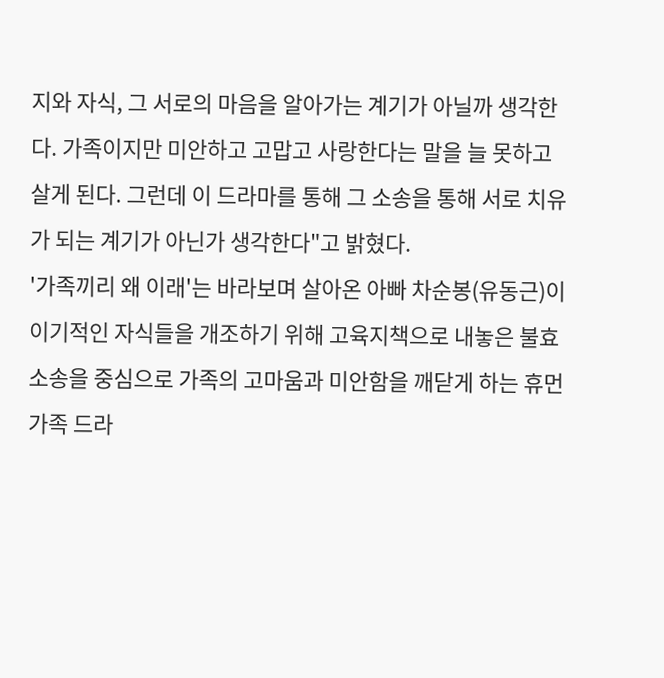지와 자식, 그 서로의 마음을 알아가는 계기가 아닐까 생각한다. 가족이지만 미안하고 고맙고 사랑한다는 말을 늘 못하고 살게 된다. 그런데 이 드라마를 통해 그 소송을 통해 서로 치유가 되는 계기가 아닌가 생각한다"고 밝혔다.
'가족끼리 왜 이래'는 바라보며 살아온 아빠 차순봉(유동근)이 이기적인 자식들을 개조하기 위해 고육지책으로 내놓은 불효 소송을 중심으로 가족의 고마움과 미안함을 깨닫게 하는 휴먼 가족 드라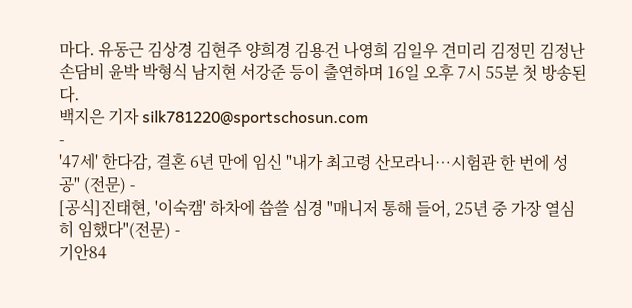마다. 유동근 김상경 김현주 양희경 김용건 나영희 김일우 견미리 김정민 김정난 손담비 윤박 박형식 남지현 서강준 등이 출연하며 16일 오후 7시 55분 첫 방송된다.
백지은 기자 silk781220@sportschosun.com
-
'47세' 한다감, 결혼 6년 만에 임신 "내가 최고령 산모라니…시험관 한 번에 성공" (전문) -
[공식]진태현, '이숙캠' 하차에 씁쓸 심경 "매니저 통해 들어, 25년 중 가장 열심히 임했다"(전문) -
기안84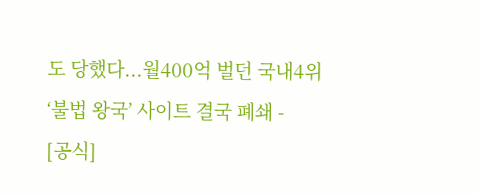도 당했다...월400억 벌던 국내4위 ‘불법 왕국’ 사이트 결국 폐쇄 -
[공식]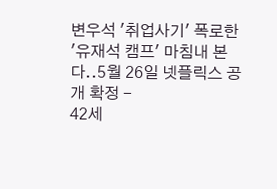변우석 '취업사기' 폭로한 '유재석 캠프' 마침내 본다..5월 26일 넷플릭스 공개 확정 -
42세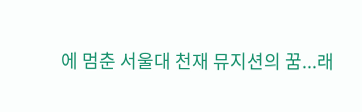에 멈춘 서울대 천재 뮤지션의 꿈...래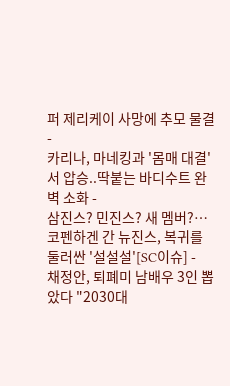퍼 제리케이 사망에 추모 물결 -
카리나, 마네킹과 '몸매 대결'서 압승..딱붙는 바디수트 완벽 소화 -
삼진스? 민진스? 새 멤버?…코펜하겐 간 뉴진스, 복귀를 둘러싼 '설설설'[SC이슈] -
채정안, 퇴폐미 남배우 3인 뽑았다 "2030대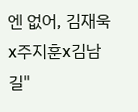엔 없어, 김재욱x주지훈x김남길"